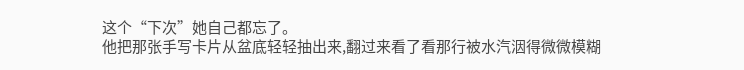这个“下次”她自己都忘了。
他把那张手写卡片从盆底轻轻抽出来,翻过来看了看那行被水汽洇得微微模糊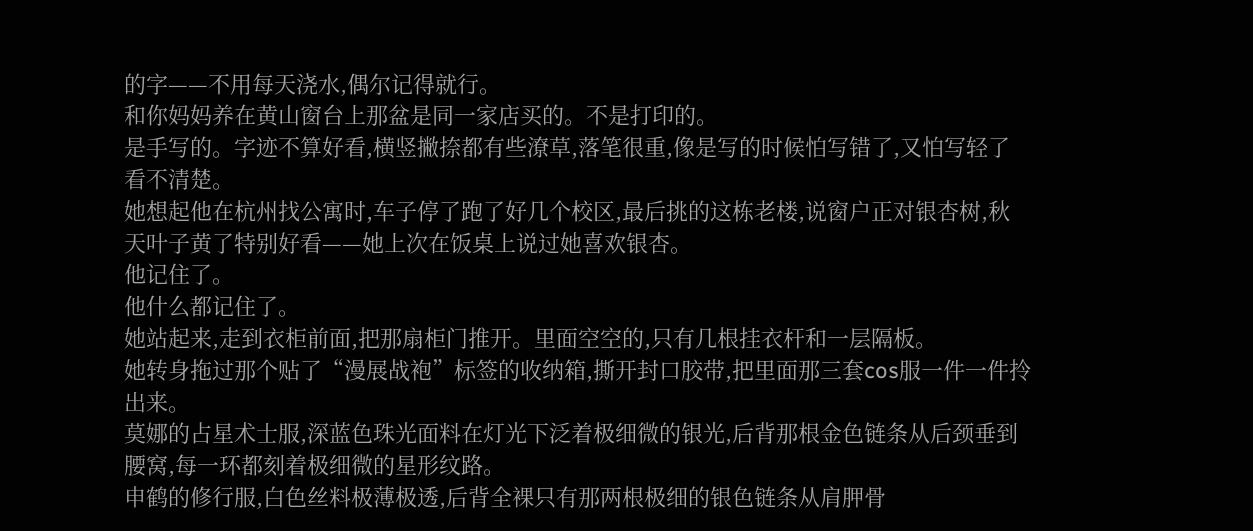的字——不用每天浇水,偶尔记得就行。
和你妈妈养在黄山窗台上那盆是同一家店买的。不是打印的。
是手写的。字迹不算好看,横竖撇捺都有些潦草,落笔很重,像是写的时候怕写错了,又怕写轻了看不清楚。
她想起他在杭州找公寓时,车子停了跑了好几个校区,最后挑的这栋老楼,说窗户正对银杏树,秋天叶子黄了特别好看——她上次在饭桌上说过她喜欢银杏。
他记住了。
他什么都记住了。
她站起来,走到衣柜前面,把那扇柜门推开。里面空空的,只有几根挂衣杆和一层隔板。
她转身拖过那个贴了“漫展战袍”标签的收纳箱,撕开封口胶带,把里面那三套cos服一件一件拎出来。
莫娜的占星术士服,深蓝色珠光面料在灯光下泛着极细微的银光,后背那根金色链条从后颈垂到腰窝,每一环都刻着极细微的星形纹路。
申鹤的修行服,白色丝料极薄极透,后背全裸只有那两根极细的银色链条从肩胛骨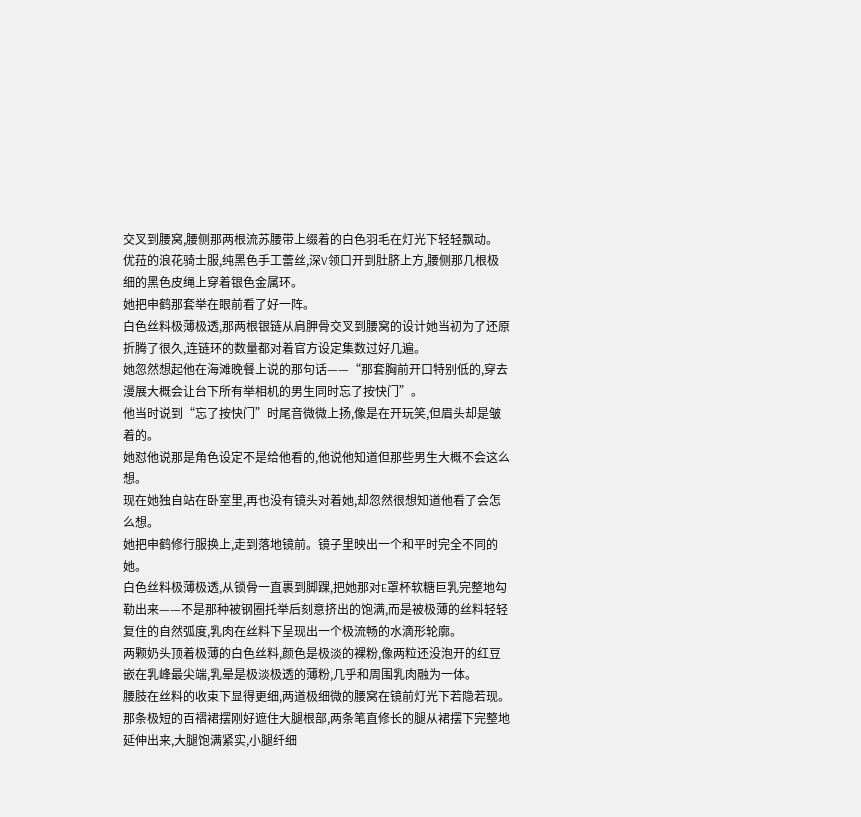交叉到腰窝,腰侧那两根流苏腰带上缀着的白色羽毛在灯光下轻轻飘动。
优菈的浪花骑士服,纯黑色手工蕾丝,深V领口开到肚脐上方,腰侧那几根极细的黑色皮绳上穿着银色金属环。
她把申鹤那套举在眼前看了好一阵。
白色丝料极薄极透,那两根银链从肩胛骨交叉到腰窝的设计她当初为了还原折腾了很久,连链环的数量都对着官方设定集数过好几遍。
她忽然想起他在海滩晚餐上说的那句话——“那套胸前开口特别低的,穿去漫展大概会让台下所有举相机的男生同时忘了按快门”。
他当时说到“忘了按快门”时尾音微微上扬,像是在开玩笑,但眉头却是皱着的。
她怼他说那是角色设定不是给他看的,他说他知道但那些男生大概不会这么想。
现在她独自站在卧室里,再也没有镜头对着她,却忽然很想知道他看了会怎么想。
她把申鹤修行服换上,走到落地镜前。镜子里映出一个和平时完全不同的她。
白色丝料极薄极透,从锁骨一直裹到脚踝,把她那对E罩杯软糖巨乳完整地勾勒出来——不是那种被钢圈托举后刻意挤出的饱满,而是被极薄的丝料轻轻复住的自然弧度,乳肉在丝料下呈现出一个极流畅的水滴形轮廓。
两颗奶头顶着极薄的白色丝料,颜色是极淡的裸粉,像两粒还没泡开的红豆嵌在乳峰最尖端,乳晕是极淡极透的薄粉,几乎和周围乳肉融为一体。
腰肢在丝料的收束下显得更细,两道极细微的腰窝在镜前灯光下若隐若现。
那条极短的百褶裙摆刚好遮住大腿根部,两条笔直修长的腿从裙摆下完整地延伸出来,大腿饱满紧实,小腿纤细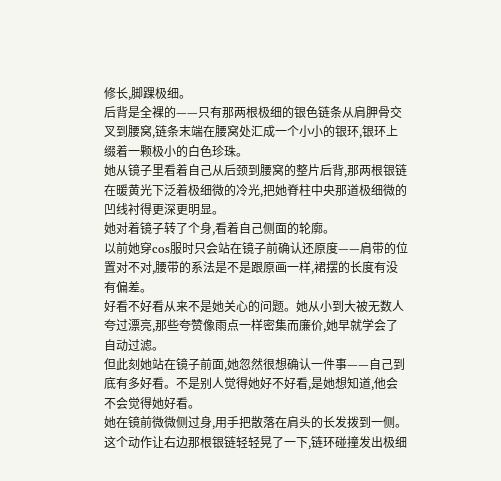修长,脚踝极细。
后背是全裸的——只有那两根极细的银色链条从肩胛骨交叉到腰窝,链条末端在腰窝处汇成一个小小的银环,银环上缀着一颗极小的白色珍珠。
她从镜子里看着自己从后颈到腰窝的整片后背,那两根银链在暖黄光下泛着极细微的冷光,把她脊柱中央那道极细微的凹线衬得更深更明显。
她对着镜子转了个身,看着自己侧面的轮廓。
以前她穿cos服时只会站在镜子前确认还原度——肩带的位置对不对,腰带的系法是不是跟原画一样,裙摆的长度有没有偏差。
好看不好看从来不是她关心的问题。她从小到大被无数人夸过漂亮,那些夸赞像雨点一样密集而廉价,她早就学会了自动过滤。
但此刻她站在镜子前面,她忽然很想确认一件事——自己到底有多好看。不是别人觉得她好不好看,是她想知道,他会不会觉得她好看。
她在镜前微微侧过身,用手把散落在肩头的长发拨到一侧。这个动作让右边那根银链轻轻晃了一下,链环碰撞发出极细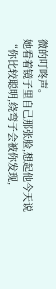微的叮咚声。
她看着镜子里自己那张脸,想起他今天说“你比较聪明,绕弯子会被你发现,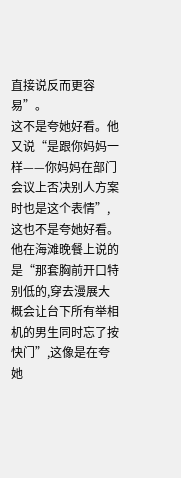直接说反而更容易”。
这不是夸她好看。他又说“是跟你妈妈一样——你妈妈在部门会议上否决别人方案时也是这个表情”,这也不是夸她好看。
他在海滩晚餐上说的是“那套胸前开口特别低的,穿去漫展大概会让台下所有举相机的男生同时忘了按快门”,这像是在夸她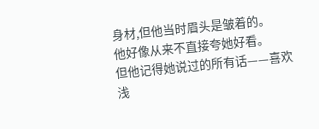身材,但他当时眉头是皱着的。
他好像从来不直接夸她好看。
但他记得她说过的所有话——喜欢浅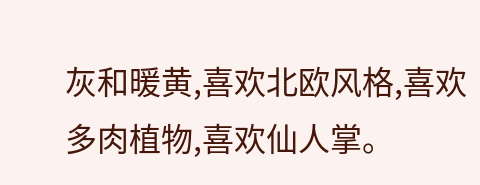灰和暖黄,喜欢北欧风格,喜欢多肉植物,喜欢仙人掌。